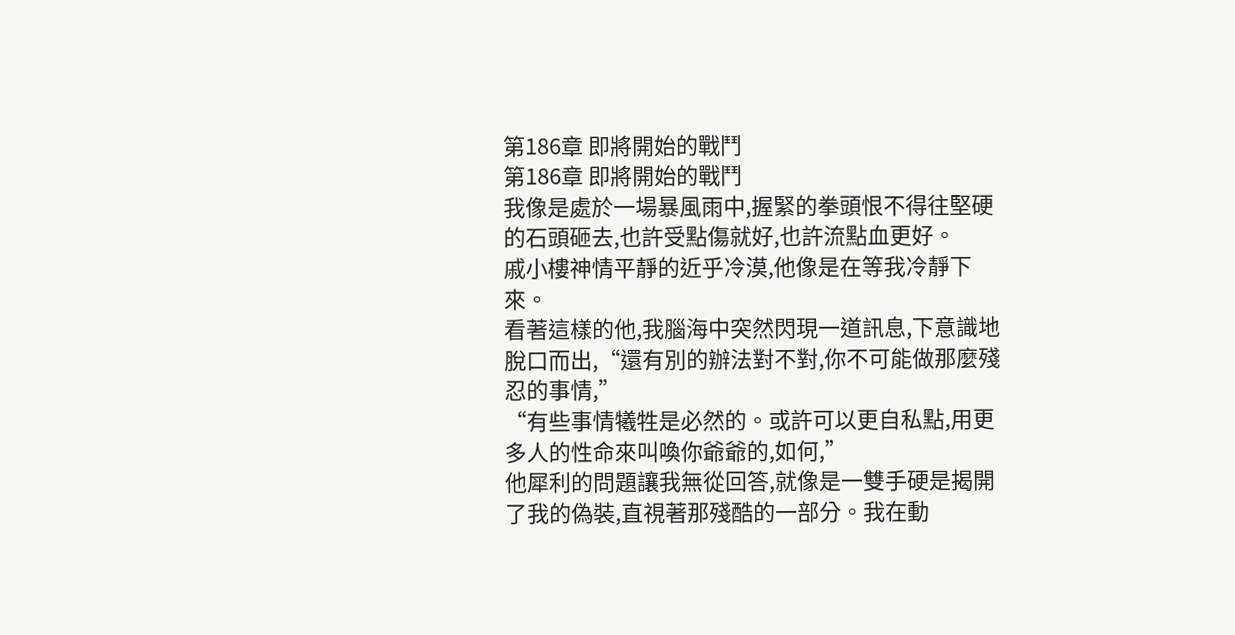第186章 即將開始的戰鬥
第186章 即將開始的戰鬥
我像是處於一場暴風雨中,握緊的拳頭恨不得往堅硬的石頭砸去,也許受點傷就好,也許流點血更好。
戚小樓神情平靜的近乎冷漠,他像是在等我冷靜下來。
看著這樣的他,我腦海中突然閃現一道訊息,下意識地脫口而出,“還有別的辦法對不對,你不可能做那麼殘忍的事情,”
“有些事情犧牲是必然的。或許可以更自私點,用更多人的性命來叫喚你爺爺的,如何,”
他犀利的問題讓我無從回答,就像是一雙手硬是揭開了我的偽裝,直視著那殘酷的一部分。我在動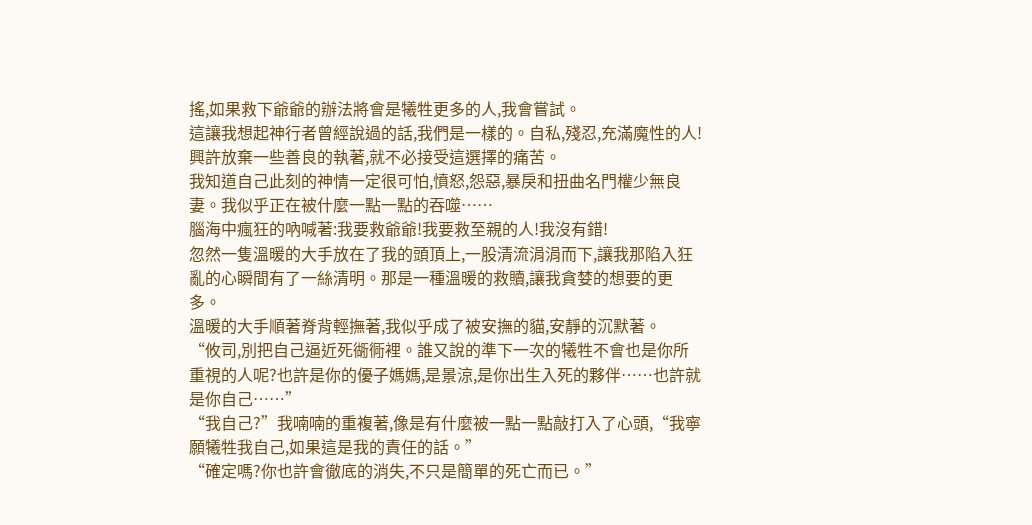搖,如果救下爺爺的辦法將會是犧牲更多的人,我會嘗試。
這讓我想起神行者曾經說過的話,我們是一樣的。自私,殘忍,充滿魔性的人!
興許放棄一些善良的執著,就不必接受這選擇的痛苦。
我知道自己此刻的神情一定很可怕,憤怒,怨惡,暴戾和扭曲名門權少無良妻。我似乎正在被什麼一點一點的吞噬……
腦海中瘋狂的吶喊著:我要救爺爺!我要救至親的人!我沒有錯!
忽然一隻溫暖的大手放在了我的頭頂上,一股清流涓涓而下,讓我那陷入狂亂的心瞬間有了一絲清明。那是一種溫暖的救贖,讓我貪婪的想要的更多。
溫暖的大手順著脊背輕撫著,我似乎成了被安撫的貓,安靜的沉默著。
“攸司,別把自己逼近死衚衕裡。誰又說的準下一次的犧牲不會也是你所重視的人呢?也許是你的優子媽媽,是景涼,是你出生入死的夥伴……也許就是你自己……”
“我自己?”我喃喃的重複著,像是有什麼被一點一點敲打入了心頭,“我寧願犧牲我自己,如果這是我的責任的話。”
“確定嗎?你也許會徹底的消失,不只是簡單的死亡而已。”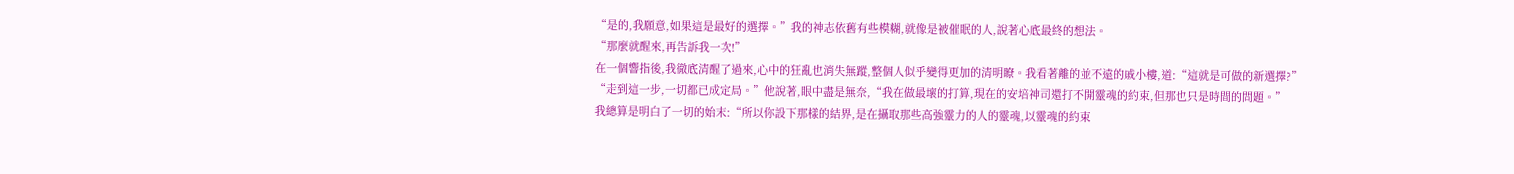“是的,我願意,如果這是最好的選擇。”我的神志依舊有些模糊,就像是被催眠的人,說著心底最終的想法。
“那麼就醒來,再告訴我一次!”
在一個響指後,我徹底清醒了過來,心中的狂亂也消失無蹤,整個人似乎變得更加的清明瞭。我看著離的並不遠的戚小樓,道:“這就是可做的新選擇?”
“走到這一步,一切都已成定局。”他說著,眼中盡是無奈,“我在做最壞的打算,現在的安培神司還打不開靈魂的約束,但那也只是時間的問題。”
我總算是明白了一切的始末:“所以你設下那樣的結界,是在攝取那些高強靈力的人的靈魂,以靈魂的約束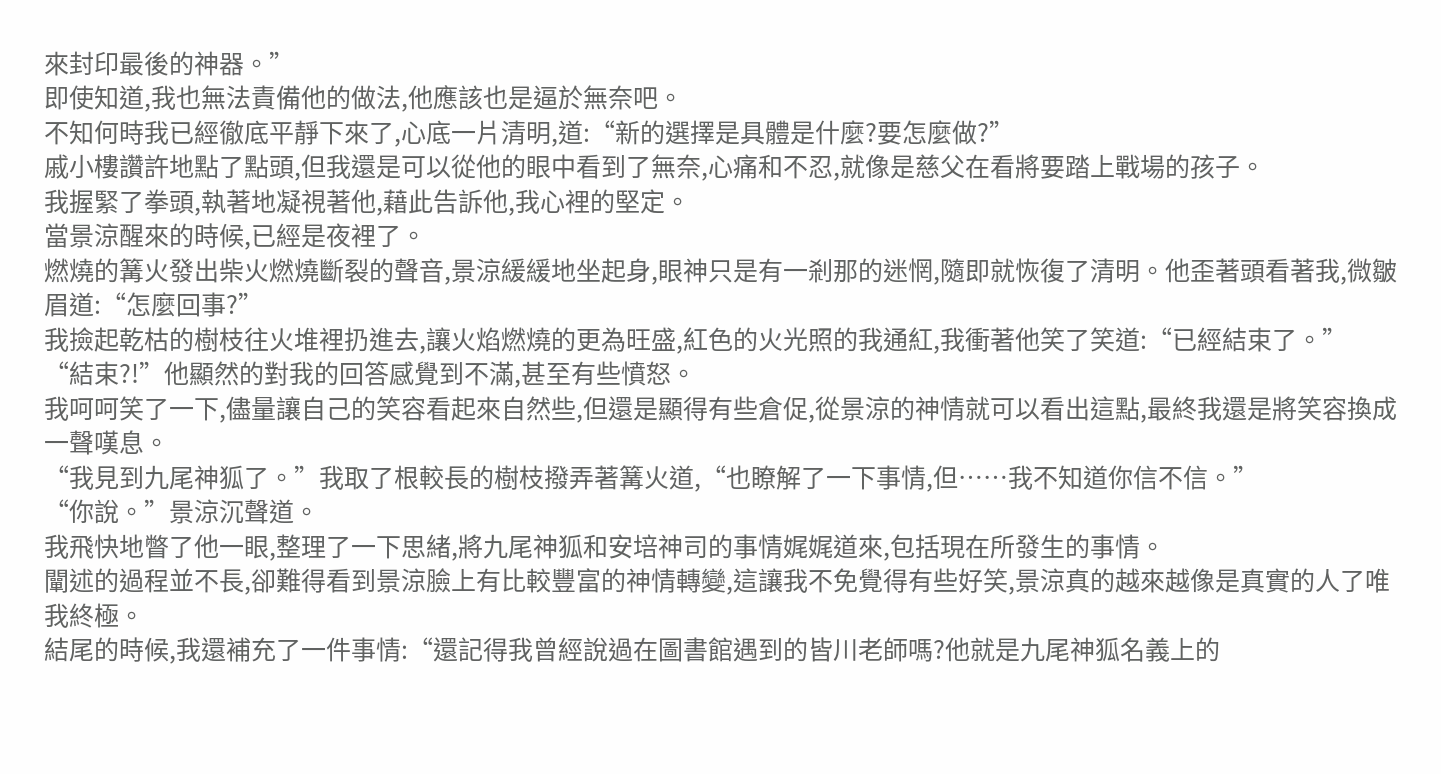來封印最後的神器。”
即使知道,我也無法責備他的做法,他應該也是逼於無奈吧。
不知何時我已經徹底平靜下來了,心底一片清明,道:“新的選擇是具體是什麼?要怎麼做?”
戚小樓讚許地點了點頭,但我還是可以從他的眼中看到了無奈,心痛和不忍,就像是慈父在看將要踏上戰場的孩子。
我握緊了拳頭,執著地凝視著他,藉此告訴他,我心裡的堅定。
當景涼醒來的時候,已經是夜裡了。
燃燒的篝火發出柴火燃燒斷裂的聲音,景涼緩緩地坐起身,眼神只是有一剎那的迷惘,隨即就恢復了清明。他歪著頭看著我,微皺眉道:“怎麼回事?”
我撿起乾枯的樹枝往火堆裡扔進去,讓火焰燃燒的更為旺盛,紅色的火光照的我通紅,我衝著他笑了笑道:“已經結束了。”
“結束?!”他顯然的對我的回答感覺到不滿,甚至有些憤怒。
我呵呵笑了一下,儘量讓自己的笑容看起來自然些,但還是顯得有些倉促,從景涼的神情就可以看出這點,最終我還是將笑容換成一聲嘆息。
“我見到九尾神狐了。”我取了根較長的樹枝撥弄著篝火道,“也瞭解了一下事情,但……我不知道你信不信。”
“你說。”景涼沉聲道。
我飛快地瞥了他一眼,整理了一下思緒,將九尾神狐和安培神司的事情娓娓道來,包括現在所發生的事情。
闡述的過程並不長,卻難得看到景涼臉上有比較豐富的神情轉變,這讓我不免覺得有些好笑,景涼真的越來越像是真實的人了唯我終極。
結尾的時候,我還補充了一件事情:“還記得我曾經說過在圖書館遇到的皆川老師嗎?他就是九尾神狐名義上的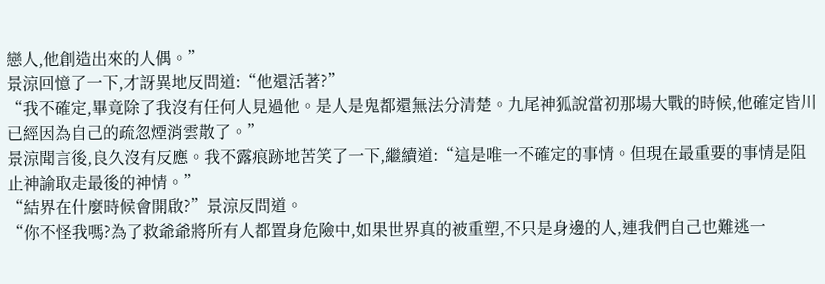戀人,他創造出來的人偶。”
景涼回憶了一下,才訝異地反問道:“他還活著?”
“我不確定,畢竟除了我沒有任何人見過他。是人是鬼都還無法分清楚。九尾神狐說當初那場大戰的時候,他確定皆川已經因為自己的疏忽煙消雲散了。”
景涼聞言後,良久沒有反應。我不露痕跡地苦笑了一下,繼續道:“這是唯一不確定的事情。但現在最重要的事情是阻止神諭取走最後的神情。”
“結界在什麼時候會開啟?”景涼反問道。
“你不怪我嗎?為了救爺爺將所有人都置身危險中,如果世界真的被重塑,不只是身邊的人,連我們自己也難逃一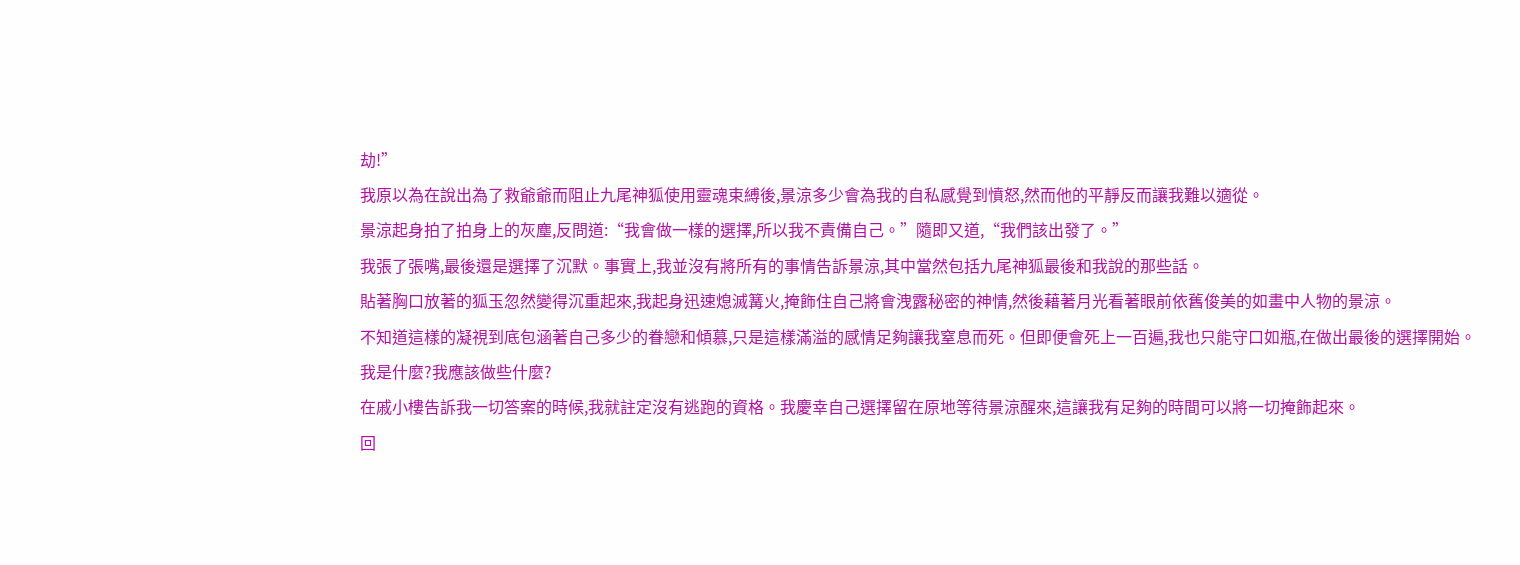劫!”
我原以為在說出為了救爺爺而阻止九尾神狐使用靈魂束縛後,景涼多少會為我的自私感覺到憤怒,然而他的平靜反而讓我難以適從。
景涼起身拍了拍身上的灰塵,反問道:“我會做一樣的選擇,所以我不責備自己。”隨即又道,“我們該出發了。”
我張了張嘴,最後還是選擇了沉默。事實上,我並沒有將所有的事情告訴景涼,其中當然包括九尾神狐最後和我說的那些話。
貼著胸口放著的狐玉忽然變得沉重起來,我起身迅速熄滅篝火,掩飾住自己將會洩露秘密的神情,然後藉著月光看著眼前依舊俊美的如畫中人物的景涼。
不知道這樣的凝視到底包涵著自己多少的眷戀和傾慕,只是這樣滿溢的感情足夠讓我窒息而死。但即便會死上一百遍,我也只能守口如瓶,在做出最後的選擇開始。
我是什麼?我應該做些什麼?
在戚小樓告訴我一切答案的時候,我就註定沒有逃跑的資格。我慶幸自己選擇留在原地等待景涼醒來,這讓我有足夠的時間可以將一切掩飾起來。
回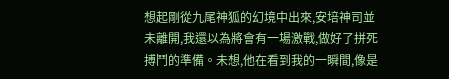想起剛從九尾神狐的幻境中出來,安培神司並未離開,我還以為將會有一場激戰,做好了拼死搏鬥的準備。未想,他在看到我的一瞬間,像是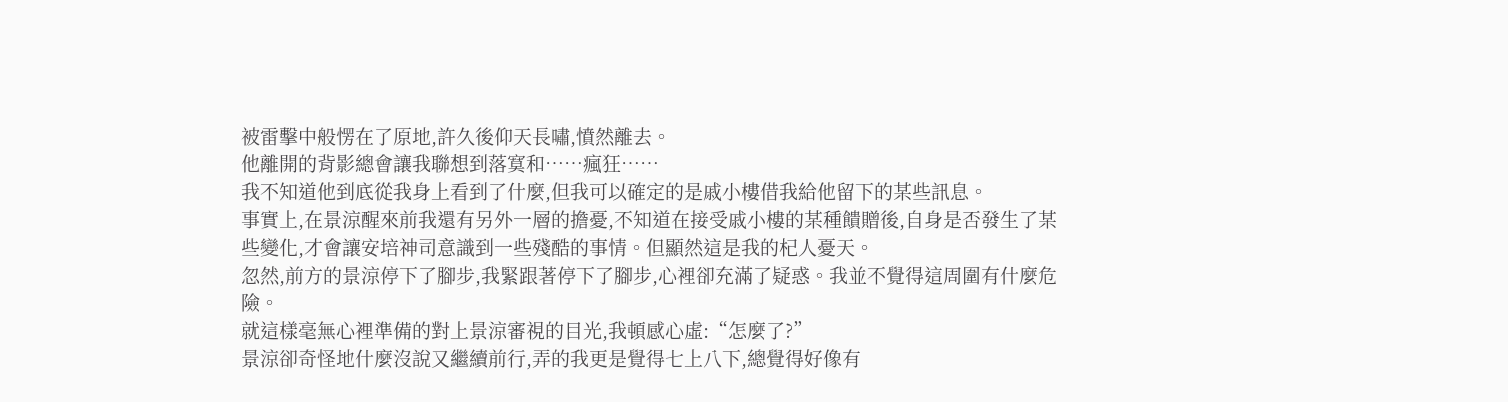被雷擊中般愣在了原地,許久後仰天長嘯,憤然離去。
他離開的背影總會讓我聯想到落寞和……瘋狂……
我不知道他到底從我身上看到了什麼,但我可以確定的是戚小樓借我給他留下的某些訊息。
事實上,在景涼醒來前我還有另外一層的擔憂,不知道在接受戚小樓的某種饋贈後,自身是否發生了某些變化,才會讓安培神司意識到一些殘酷的事情。但顯然這是我的杞人憂天。
忽然,前方的景涼停下了腳步,我緊跟著停下了腳步,心裡卻充滿了疑惑。我並不覺得這周圍有什麼危險。
就這樣毫無心裡準備的對上景涼審視的目光,我頓感心虛:“怎麼了?”
景涼卻奇怪地什麼沒說又繼續前行,弄的我更是覺得七上八下,總覺得好像有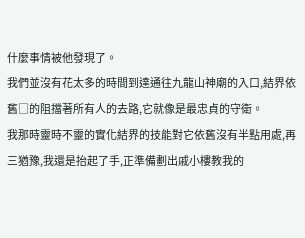什麼事情被他發現了。
我們並沒有花太多的時間到達通往九龍山神廟的入口,結界依舊□的阻擋著所有人的去路,它就像是最忠貞的守衛。
我那時靈時不靈的實化結界的技能對它依舊沒有半點用處,再三猶豫,我還是抬起了手,正準備劃出戚小樓教我的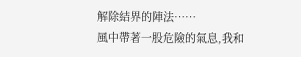解除結界的陣法……
風中帶著一股危險的氣息,我和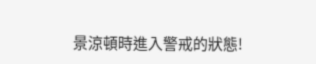景涼頓時進入警戒的狀態!